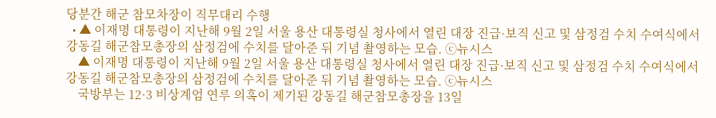당분간 해군 참모차장이 직무대리 수행
  • ▲ 이재명 대통령이 지난해 9월 2일 서울 용산 대통령실 청사에서 열린 대장 진급·보직 신고 및 삼정검 수치 수여식에서 강동길 해군참모총장의 삼정검에 수치를 달아준 뒤 기념 촬영하는 모습. ⓒ뉴시스
    ▲ 이재명 대통령이 지난해 9월 2일 서울 용산 대통령실 청사에서 열린 대장 진급·보직 신고 및 삼정검 수치 수여식에서 강동길 해군참모총장의 삼정검에 수치를 달아준 뒤 기념 촬영하는 모습. ⓒ뉴시스
    국방부는 12·3 비상계엄 연루 의혹이 제기된 강동길 해군참모총장을 13일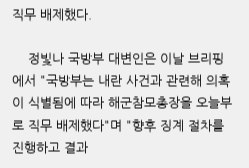직무 배제했다.

    정빛나 국방부 대변인은 이날 브리핑에서 "국방부는 내란 사건과 관련해 의혹이 식별됨에 따라 해군참모총장을 오늘부로 직무 배제했다"며 "향후 징계 절차를 진행하고 결과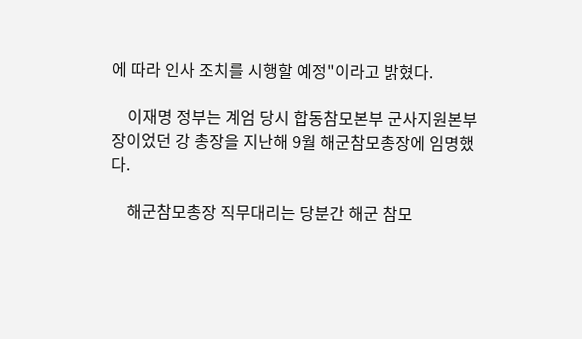에 따라 인사 조치를 시행할 예정"이라고 밝혔다.

    이재명 정부는 계엄 당시 합동참모본부 군사지원본부장이었던 강 총장을 지난해 9월 해군참모총장에 임명했다.

    해군참모총장 직무대리는 당분간 해군 참모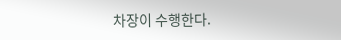차장이 수행한다.